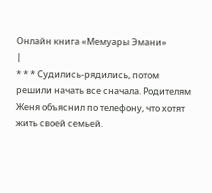Онлайн книга «Мемуары Эмани»
|
* * * Судились-рядились, потом решили начать все сначала. Родителям Женя объяснил по телефону, что хотят жить своей семьей.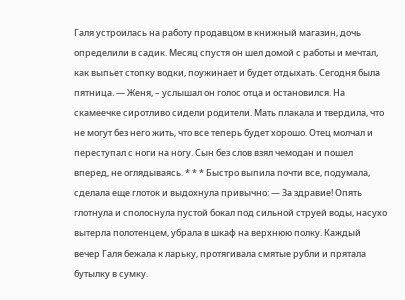Галя устроилась на работу продавцом в книжный магазин, дочь определили в садик. Месяц спустя он шел домой с работы и мечтал, как выпьет стопку водки, поужинает и будет отдыхать. Сегодня была пятница. — Женя, – услышал он голос отца и остановился. На скамеечке сиротливо сидели родители. Мать плакала и твердила, что не могут без него жить, что все теперь будет хорошо. Отец молчал и переступал с ноги на ногу. Сын без слов взял чемодан и пошел вперед, не оглядываясь. * * * Быстро выпила почти все, подумала, сделала еще глоток и выдохнула привычно: — За здравие! Опять глотнула и сполоснула пустой бокал под сильной струей воды, насухо вытерла полотенцем, убрала в шкаф на верхнюю полку. Каждый вечер Галя бежала к ларьку, протягивала смятые рубли и прятала бутылку в сумку.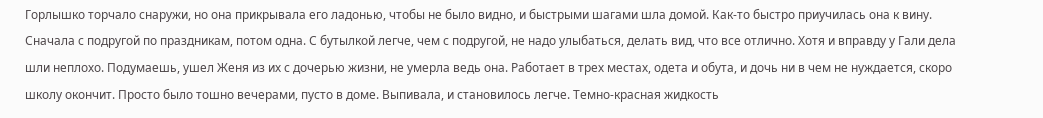Горлышко торчало снаружи, но она прикрывала его ладонью, чтобы не было видно, и быстрыми шагами шла домой. Как-то быстро приучилась она к вину. Сначала с подругой по праздникам, потом одна. С бутылкой легче, чем с подругой, не надо улыбаться, делать вид, что все отлично. Хотя и вправду у Гали дела шли неплохо. Подумаешь, ушел Женя из их с дочерью жизни, не умерла ведь она. Работает в трех местах, одета и обута, и дочь ни в чем не нуждается, скоро школу окончит. Просто было тошно вечерами, пусто в доме. Выпивала, и становилось легче. Темно-красная жидкость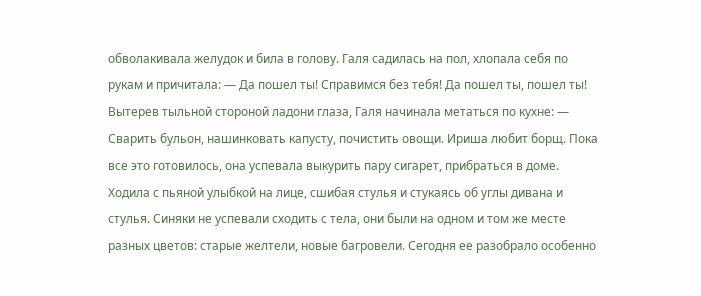обволакивала желудок и била в голову. Галя садилась на пол, хлопала себя по рукам и причитала: — Да пошел ты! Справимся без тебя! Да пошел ты, пошел ты! Вытерев тыльной стороной ладони глаза, Галя начинала метаться по кухне: — Сварить бульон, нашинковать капусту, почистить овощи. Ириша любит борщ. Пока все это готовилось, она успевала выкурить пару сигарет, прибраться в доме. Ходила с пьяной улыбкой на лице, сшибая стулья и стукаясь об углы дивана и стулья. Синяки не успевали сходить с тела, они были на одном и том же месте разных цветов: старые желтели, новые багровели. Сегодня ее разобрало особенно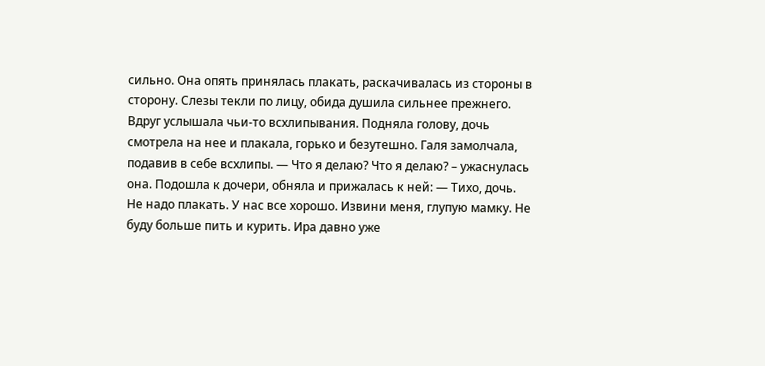сильно. Она опять принялась плакать, раскачивалась из стороны в сторону. Слезы текли по лицу, обида душила сильнее прежнего. Вдруг услышала чьи-то всхлипывания. Подняла голову, дочь смотрела на нее и плакала, горько и безутешно. Галя замолчала, подавив в себе всхлипы. — Что я делаю? Что я делаю? – ужаснулась она. Подошла к дочери, обняла и прижалась к ней: — Тихо, дочь. Не надо плакать. У нас все хорошо. Извини меня, глупую мамку. Не буду больше пить и курить. Ира давно уже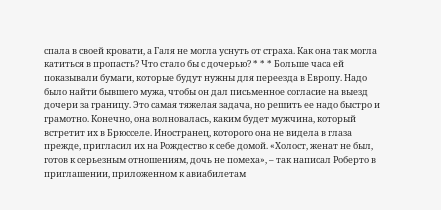спала в своей кровати, а Галя не могла уснуть от страха. Как она так могла катиться в пропасть? Что стало бы с дочерью? * * * Больше часа ей показывали бумаги, которые будут нужны для переезда в Европу. Надо было найти бывшего мужа, чтобы он дал письменное согласие на выезд дочери за границу. Это самая тяжелая задача, но решить ее надо быстро и грамотно. Конечно, она волновалась, каким будет мужчина, который встретит их в Брюсселе. Иностранец, которого она не видела в глаза прежде, пригласил их на Рождество к себе домой. «Холост, женат не был, готов к серьезным отношениям, дочь не помеха», – так написал Роберто в приглашении, приложенном к авиабилетам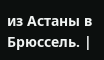из Астаны в Брюссель. |